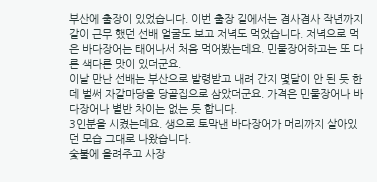부산에 출장이 있었습니다. 이번 출장 길에서는 겸사겸사 작년까지 같이 근무 했던 선배 얼굴도 보고 저녁도 먹었습니다. 저녁으로 먹은 바다장어는 태어나서 처음 먹어봤는데요. 민물장어하고는 또 다른 색다른 맛이 있더군요.
이날 만난 선배는 부산으로 발령받고 내려 간지 몇달이 안 된 듯 한데 벌써 자갈마당을 당골집으로 삼았더군요. 가격은 민물장어나 바다장어나 별반 차이는 없는 듯 합니다.
3인분을 시켰는데요. 생으로 토막낸 바다장어가 머리까지 살아있던 모습 그대로 나왔습니다.
숯불에 올려주고 사장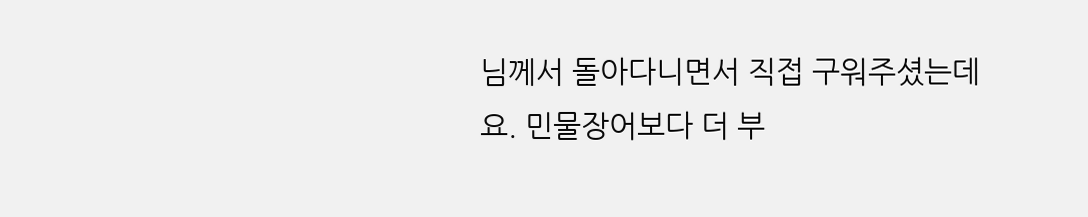님께서 돌아다니면서 직접 구워주셨는데요. 민물장어보다 더 부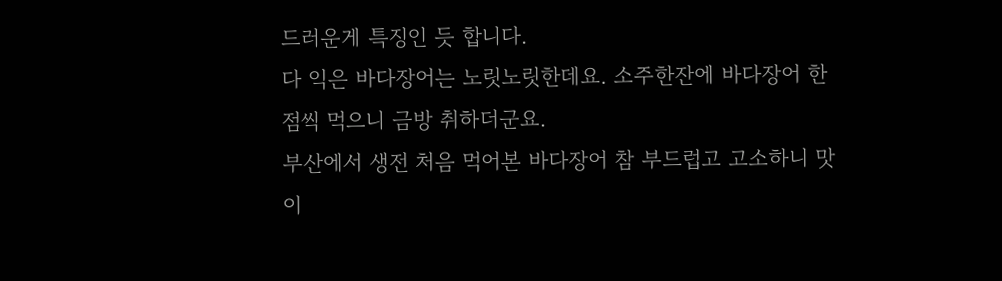드러운게 특징인 듯 합니다.
다 익은 바다장어는 노릿노릿한데요. 소주한잔에 바다장어 한점씩 먹으니 금방 취하더군요.
부산에서 생전 처음 먹어본 바다장어 참 부드럽고 고소하니 맛이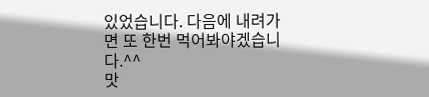있었습니다. 다음에 내려가면 또 한번 먹어봐야겠습니다.^^
맛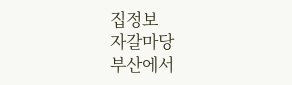집정보
자갈마당
부산에서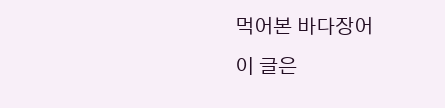먹어본 바다장어
이 글은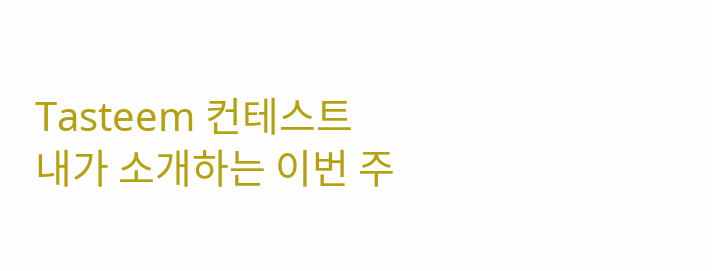Tasteem 컨테스트
내가 소개하는 이번 주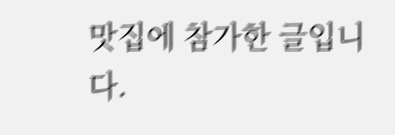맛집에 참가한 글입니다.